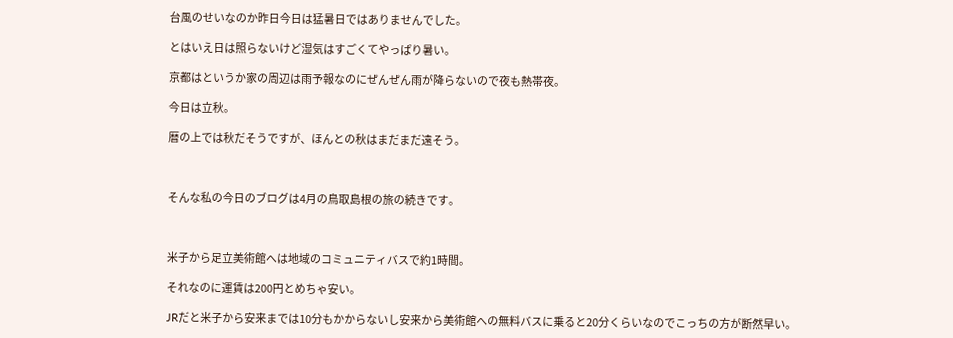台風のせいなのか昨日今日は猛暑日ではありませんでした。

とはいえ日は照らないけど湿気はすごくてやっぱり暑い。

京都はというか家の周辺は雨予報なのにぜんぜん雨が降らないので夜も熱帯夜。

今日は立秋。

暦の上では秋だそうですが、ほんとの秋はまだまだ遠そう。



そんな私の今日のブログは4月の鳥取島根の旅の続きです。



米子から足立美術館へは地域のコミュニティバスで約1時間。

それなのに運賃は200円とめちゃ安い。

JRだと米子から安来までは10分もかからないし安来から美術館への無料バスに乗ると20分くらいなのでこっちの方が断然早い。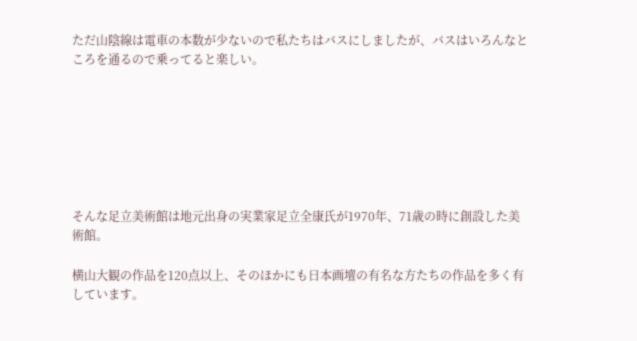ただ山陰線は電車の本数が少ないので私たちはバスにしましたが、バスはいろんなところを通るので乗ってると楽しい。







そんな足立美術館は地元出身の実業家足立全康氏が1970年、71歳の時に創設した美術館。

横山大観の作品を120点以上、そのほかにも日本画壇の有名な方たちの作品を多く有しています。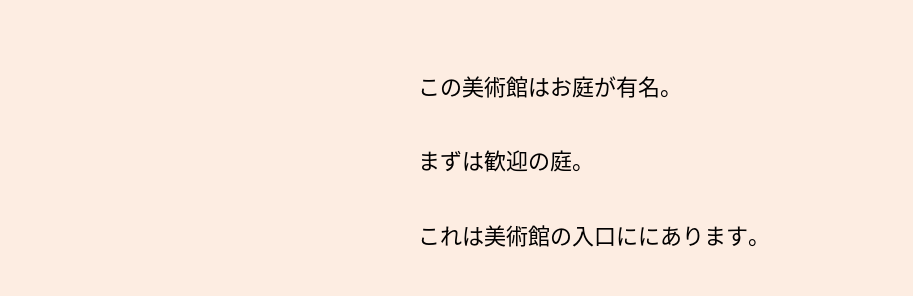この美術館はお庭が有名。

まずは歓迎の庭。

これは美術館の入口ににあります。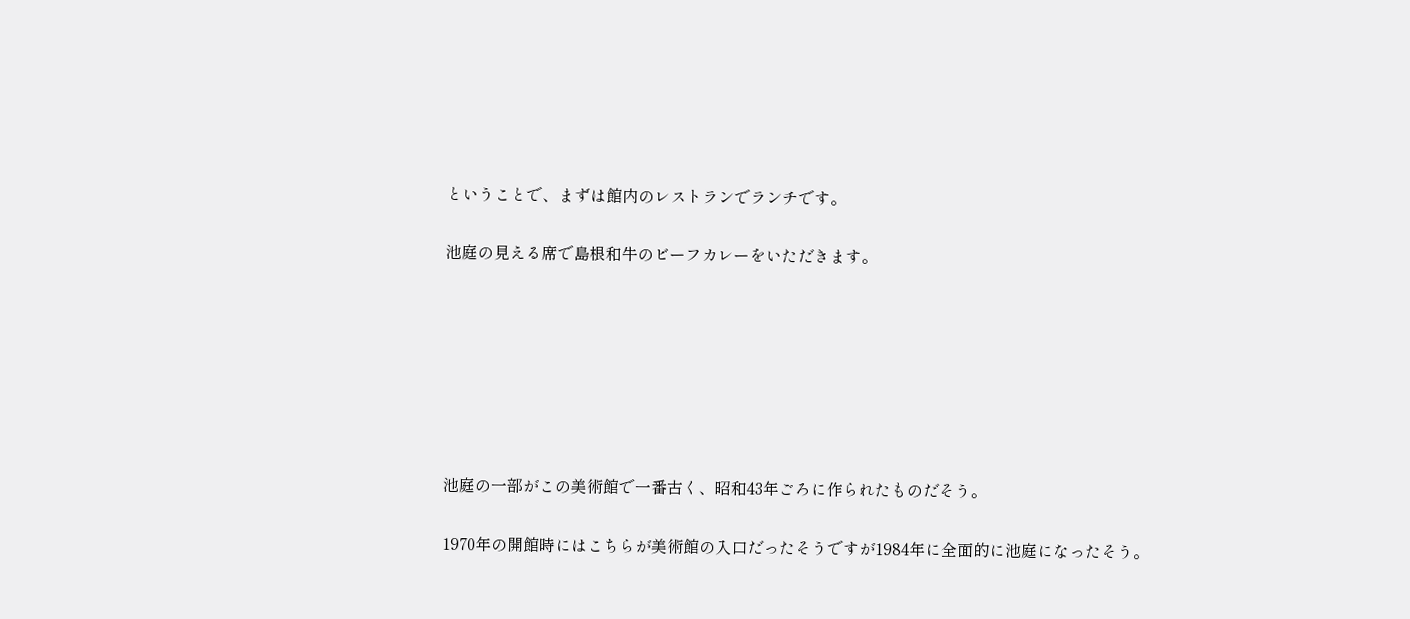ということで、まずは館内のレストランでランチです。

池庭の見える席で島根和牛のビーフカレーをいただきます。







池庭の一部がこの美術館で一番古く、昭和43年ごろに作られたものだそう。

1970年の開館時にはこちらが美術館の入口だったそうですが1984年に全面的に池庭になったそう。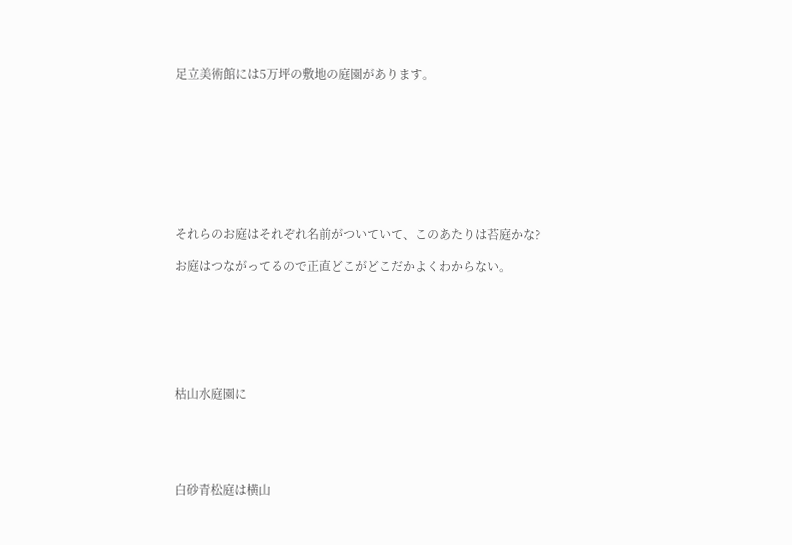足立美術館には5万坪の敷地の庭園があります。









それらのお庭はそれぞれ名前がついていて、このあたりは苔庭かな?

お庭はつながってるので正直どこがどこだかよくわからない。







枯山水庭園に





白砂青松庭は横山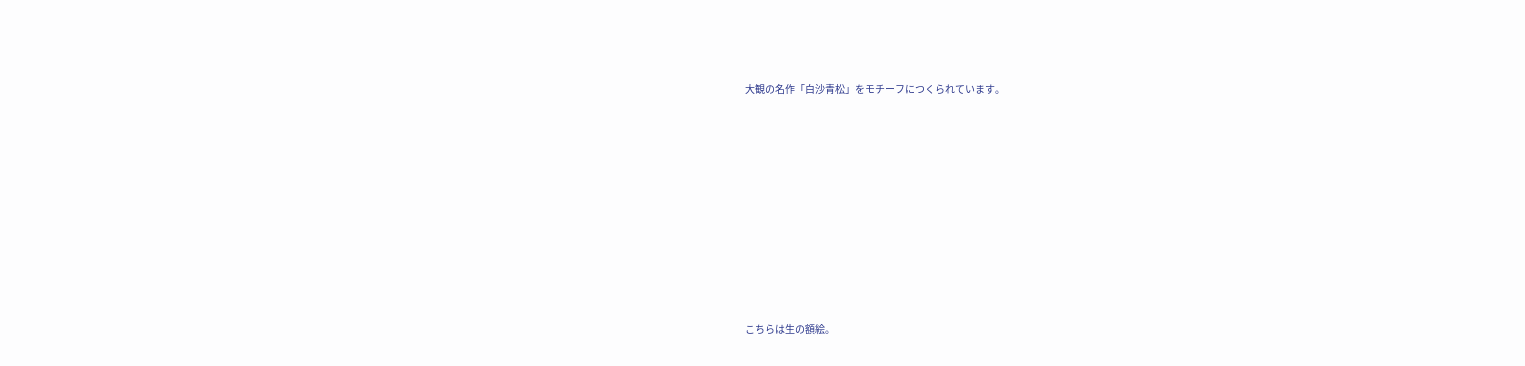大観の名作「白沙青松」をモチーフにつくられています。











こちらは生の額絵。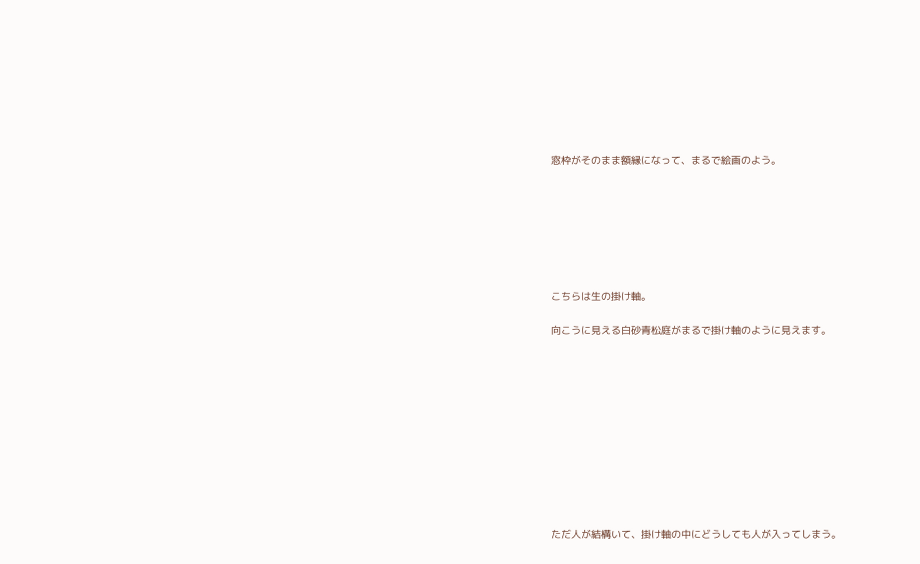窓枠がそのまま額縁になって、まるで絵画のよう。







こちらは生の掛け軸。

向こうに見える白砂青松庭がまるで掛け軸のように見えます。











ただ人が結構いて、掛け軸の中にどうしても人が入ってしまう。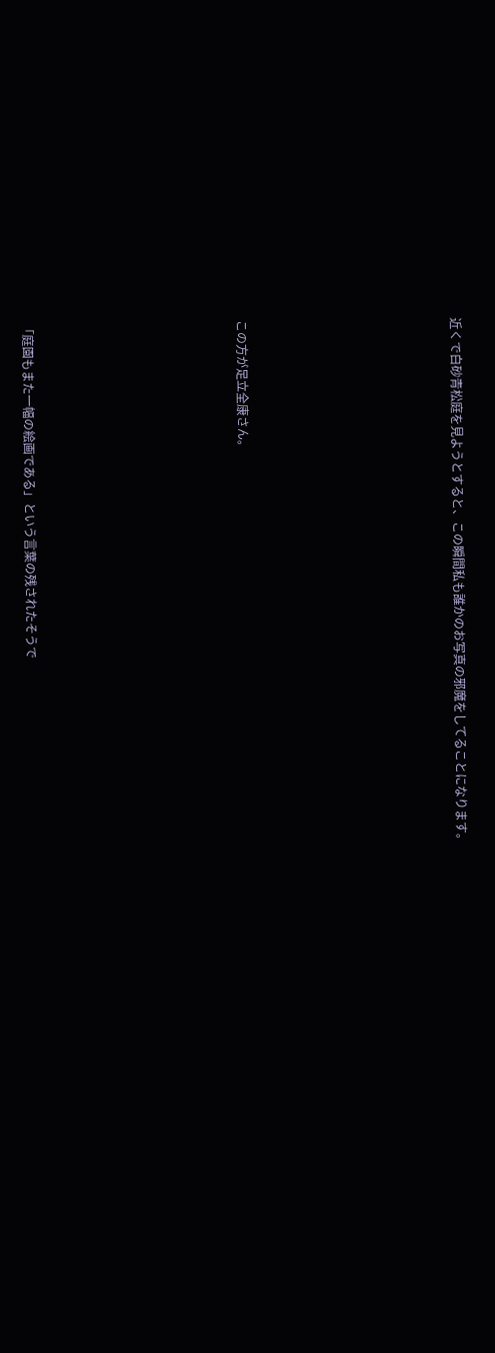近くで白砂青松庭を見ようとすると、この瞬間私も誰かのお写真の邪魔をしてることになります。







この方が足立全康さん。







「庭園もまた一幅の絵画である」という言葉の残されたそうで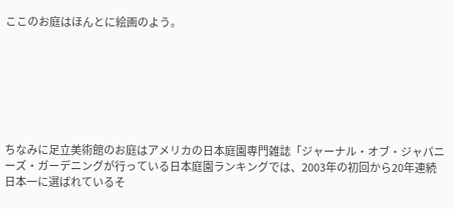ここのお庭はほんとに絵画のよう。







ちなみに足立美術館のお庭はアメリカの日本庭園専門雑誌「ジャーナル・オブ・ジャパニーズ・ガーデニングが行っている日本庭園ランキングでは、2003年の初回から20年連続日本一に選ばれているそ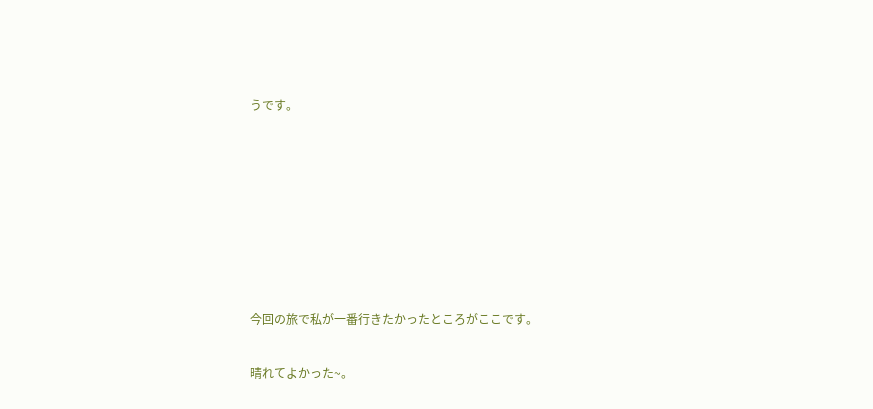うです。







今回の旅で私が一番行きたかったところがここです。

晴れてよかった~。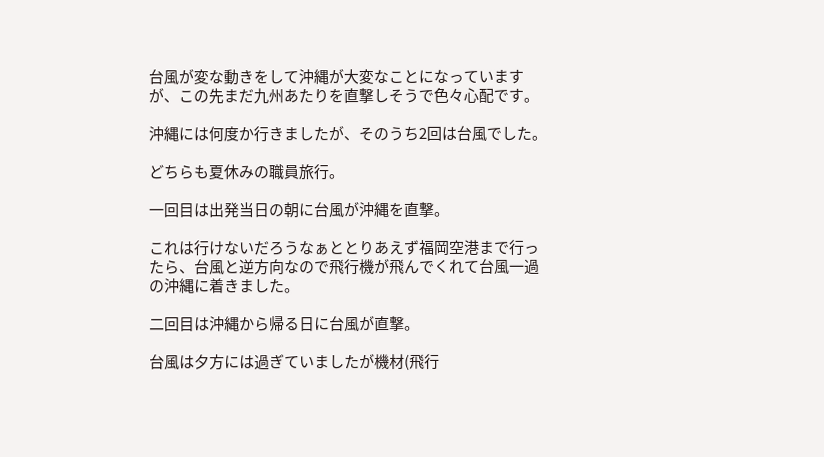台風が変な動きをして沖縄が大変なことになっていますが、この先まだ九州あたりを直撃しそうで色々心配です。

沖縄には何度か行きましたが、そのうち2回は台風でした。

どちらも夏休みの職員旅行。

一回目は出発当日の朝に台風が沖縄を直撃。

これは行けないだろうなぁととりあえず福岡空港まで行ったら、台風と逆方向なので飛行機が飛んでくれて台風一過の沖縄に着きました。

二回目は沖縄から帰る日に台風が直撃。

台風は夕方には過ぎていましたが機材(飛行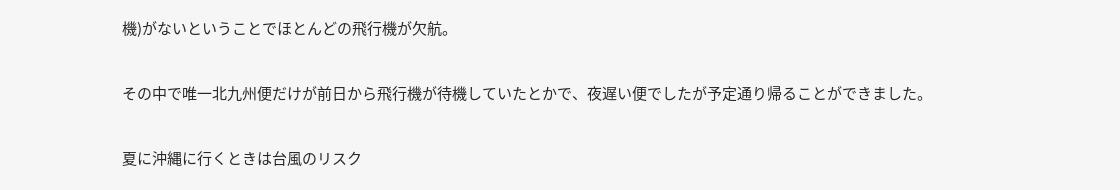機)がないということでほとんどの飛行機が欠航。

その中で唯一北九州便だけが前日から飛行機が待機していたとかで、夜遅い便でしたが予定通り帰ることができました。

夏に沖縄に行くときは台風のリスク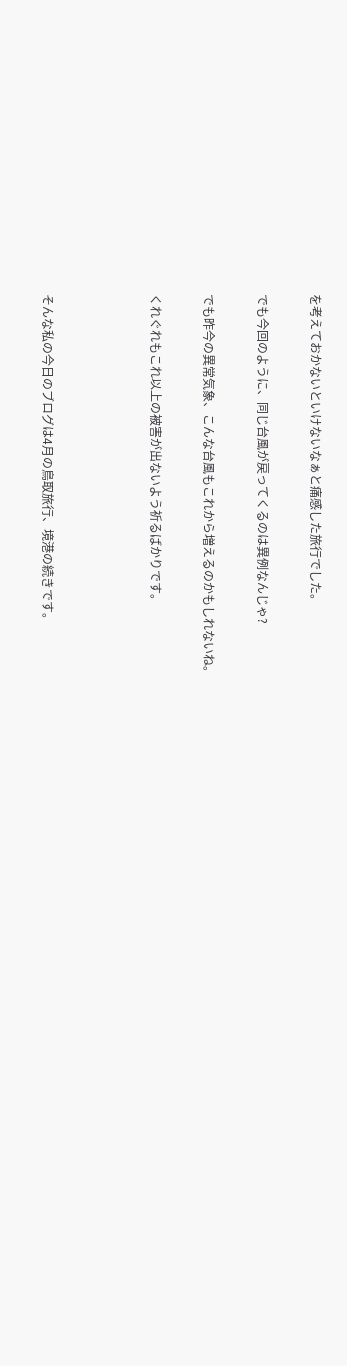を考えておかないといけないなぁと痛感した旅行でした。

でも今回のように、同じ台風が戻ってくるのは異例なんじゃ?

でも昨今の異常気象、こんな台風もこれから増えるのかもしれないね。

くれぐれもこれ以上の被害が出ないよう祈るばかりです。



そんな私の今日のブログは4月の鳥取旅行、境港の続きです。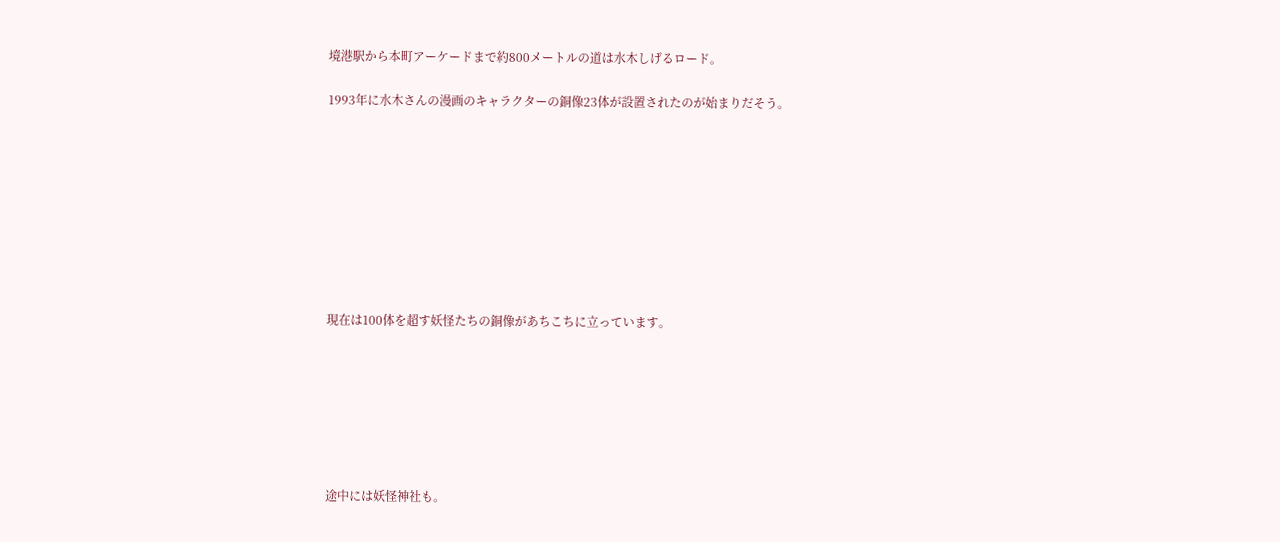境港駅から本町アーケードまで約800メートルの道は水木しげるロード。

1993年に水木さんの漫画のキャラクターの銅像23体が設置されたのが始まりだそう。









現在は100体を超す妖怪たちの銅像があちこちに立っています。







途中には妖怪神社も。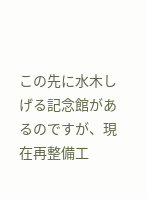この先に水木しげる記念館があるのですが、現在再整備工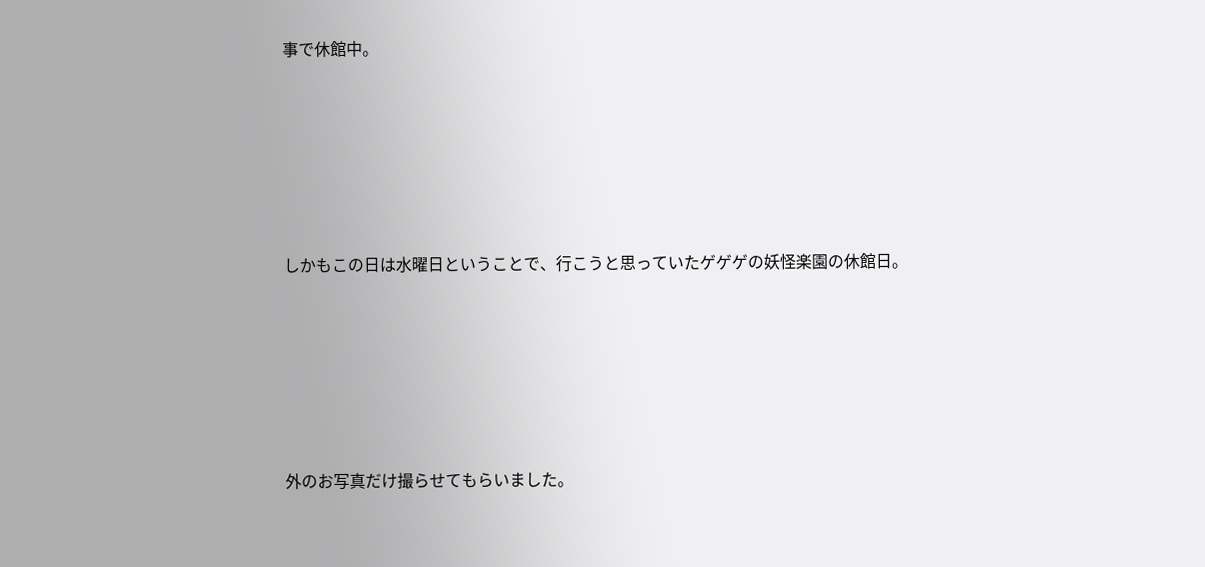事で休館中。







しかもこの日は水曜日ということで、行こうと思っていたゲゲゲの妖怪楽園の休館日。







外のお写真だけ撮らせてもらいました。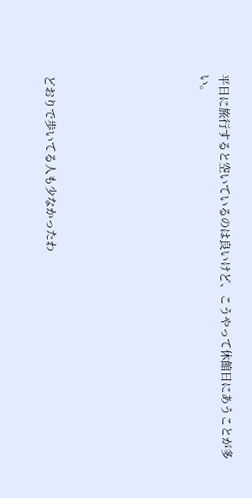平日に旅行すると空いているのは良いけど、こうやって休館日にあうことが多い。







どおりで歩いてる人も少なかったわ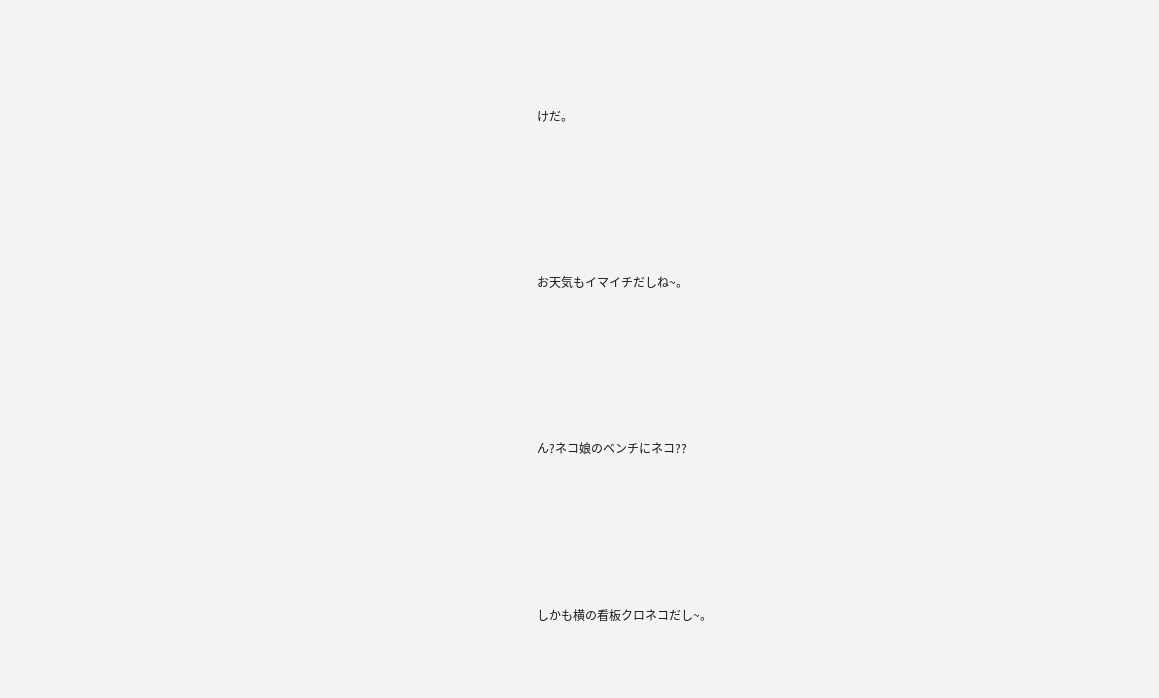けだ。







お天気もイマイチだしね~。







ん?ネコ娘のベンチにネコ??







しかも横の看板クロネコだし~。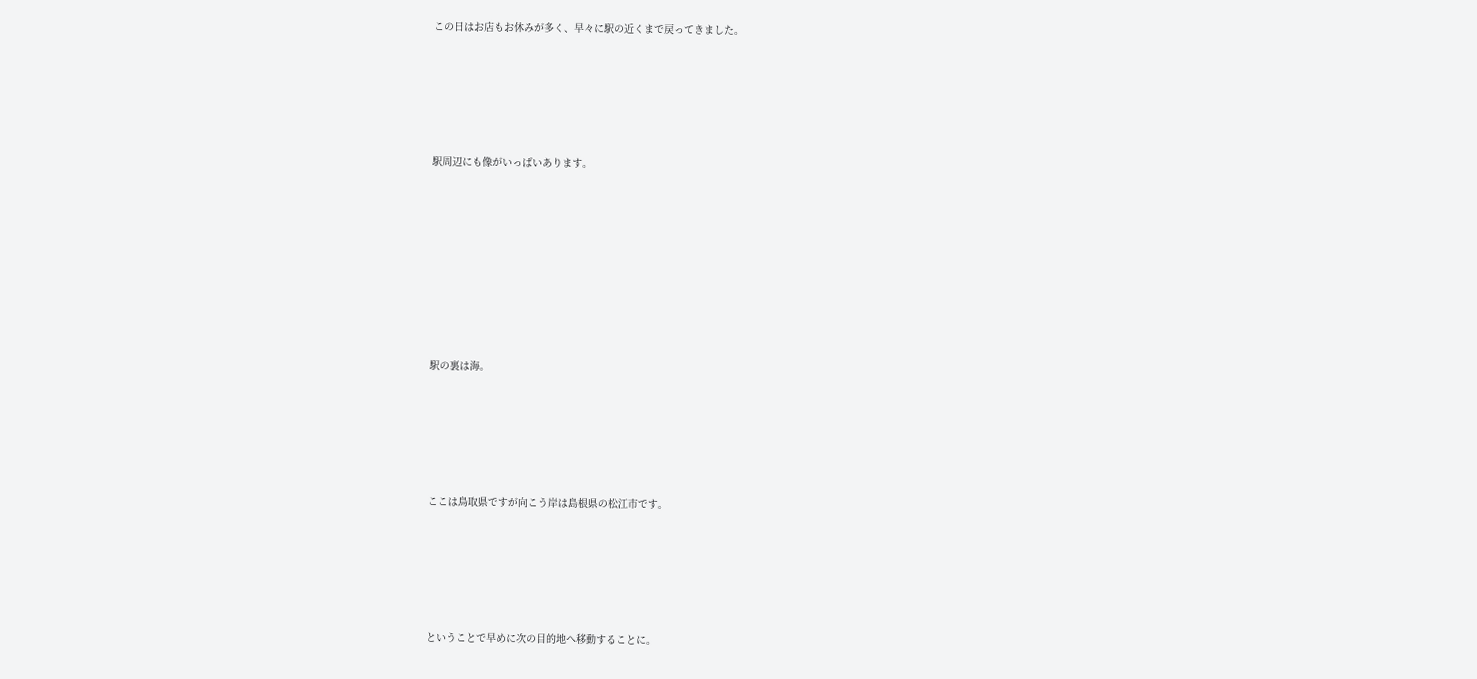この日はお店もお休みが多く、早々に駅の近くまで戻ってきました。







駅周辺にも像がいっぱいあります。











駅の裏は海。







ここは鳥取県ですが向こう岸は島根県の松江市です。







ということで早めに次の目的地へ移動することに。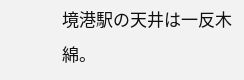境港駅の天井は一反木綿。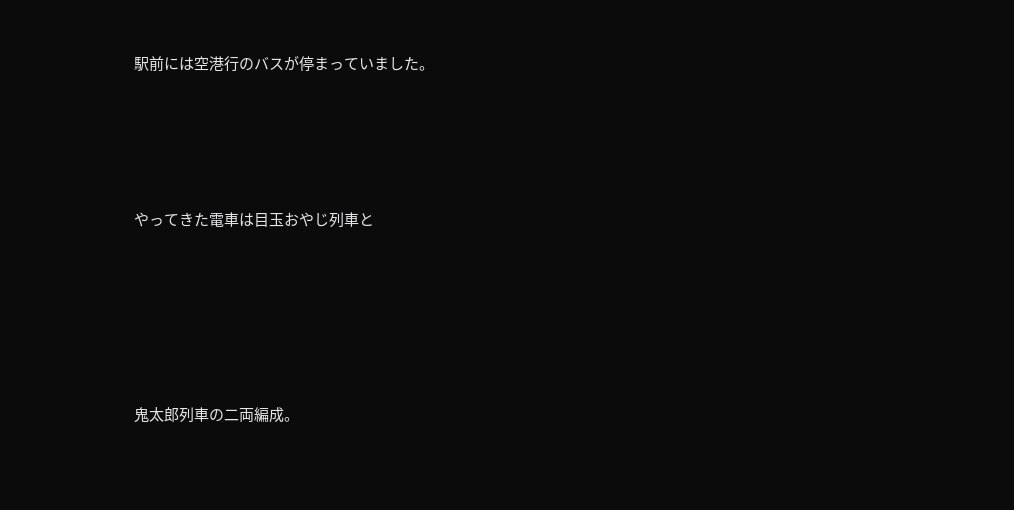駅前には空港行のバスが停まっていました。







やってきた電車は目玉おやじ列車と









鬼太郎列車の二両編成。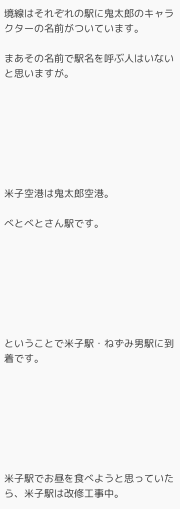境線はそれぞれの駅に鬼太郎のキャラクターの名前がついています。

まあその名前で駅名を呼ぶ人はいないと思いますが。







米子空港は鬼太郎空港。

べとべとさん駅です。







ということで米子駅・ねずみ男駅に到着です。







米子駅でお昼を食べようと思っていたら、米子駅は改修工事中。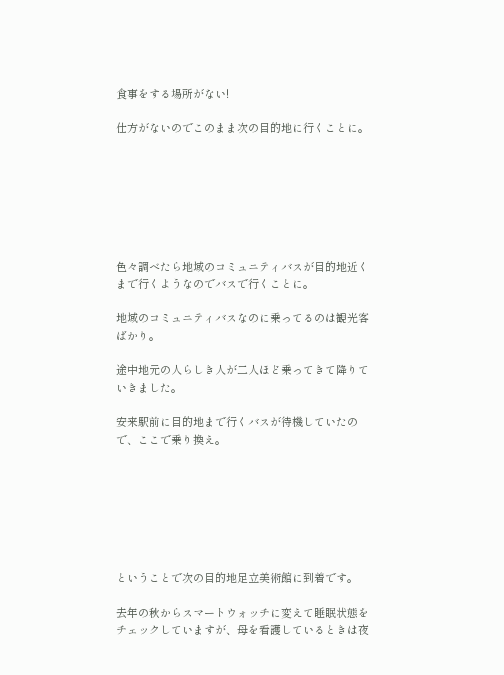食事をする場所がない!

仕方がないのでこのまま次の目的地に行くことに。







色々調べたら地域のコミュニティバスが目的地近くまで行くようなのでバスで行くことに。

地域のコミュニティバスなのに乗ってるのは観光客ばかり。

途中地元の人らしき人が二人ほど乗ってきて降りていきました。

安来駅前に目的地まで行くバスが待機していたので、ここで乗り換え。







ということで次の目的地足立美術館に到着です。

去年の秋からスマートウォッチに変えて睡眠状態をチェックしていますが、母を看護しているときは夜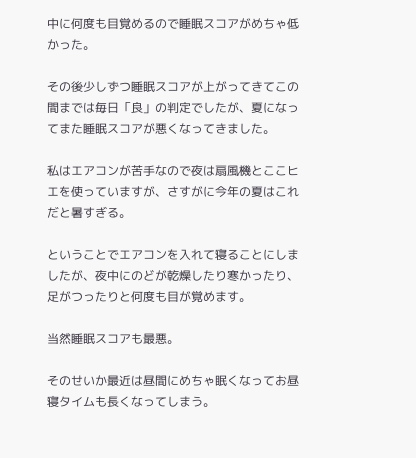中に何度も目覚めるので睡眠スコアがめちゃ低かった。

その後少しずつ睡眠スコアが上がってきてこの間までは毎日「良」の判定でしたが、夏になってまた睡眠スコアが悪くなってきました。

私はエアコンが苦手なので夜は扇風機とここヒエを使っていますが、さすがに今年の夏はこれだと暑すぎる。

ということでエアコンを入れて寝ることにしましたが、夜中にのどが乾燥したり寒かったり、足がつったりと何度も目が覚めます。

当然睡眠スコアも最悪。

そのせいか最近は昼間にめちゃ眠くなってお昼寝タイムも長くなってしまう。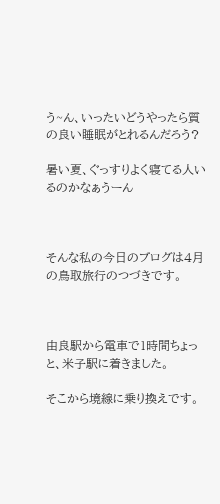う~ん、いったいどうやったら質の良い睡眠がとれるんだろう?

暑い夏、ぐっすりよく寝てる人いるのかなぁうーん



そんな私の今日のブログは4月の鳥取旅行のつづきです。



由良駅から電車で1時間ちょっと、米子駅に着きました。

そこから境線に乗り換えです。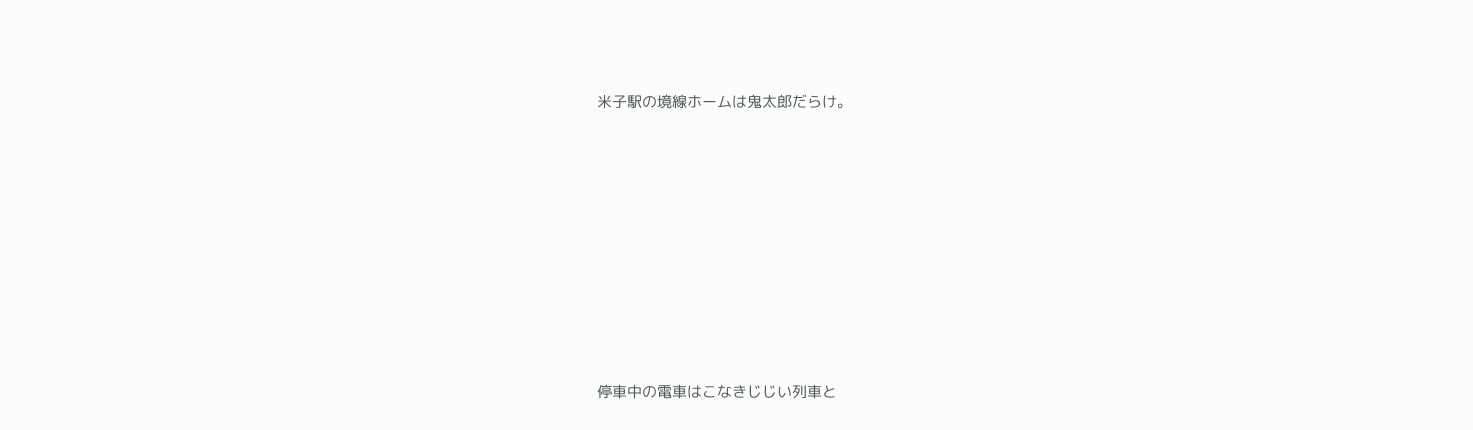米子駅の境線ホームは鬼太郎だらけ。









停車中の電車はこなきじじい列車と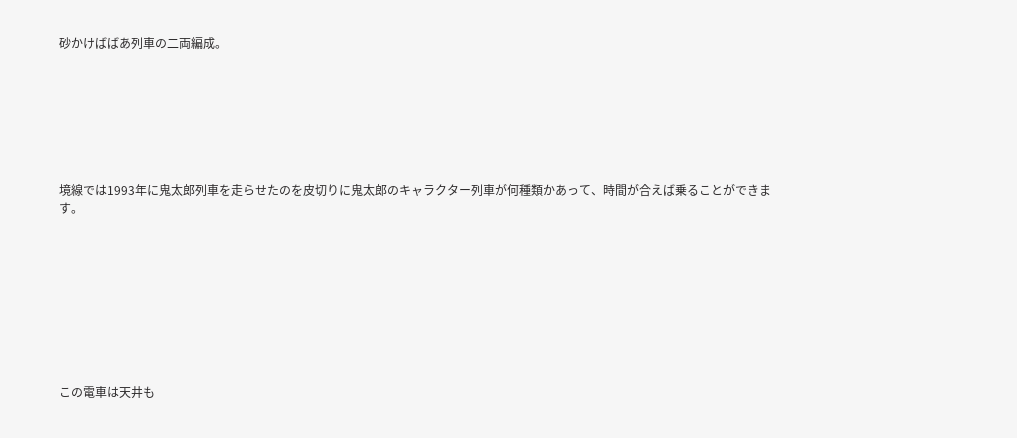砂かけばばあ列車の二両編成。







境線では1993年に鬼太郎列車を走らせたのを皮切りに鬼太郎のキャラクター列車が何種類かあって、時間が合えば乗ることができます。









この電車は天井も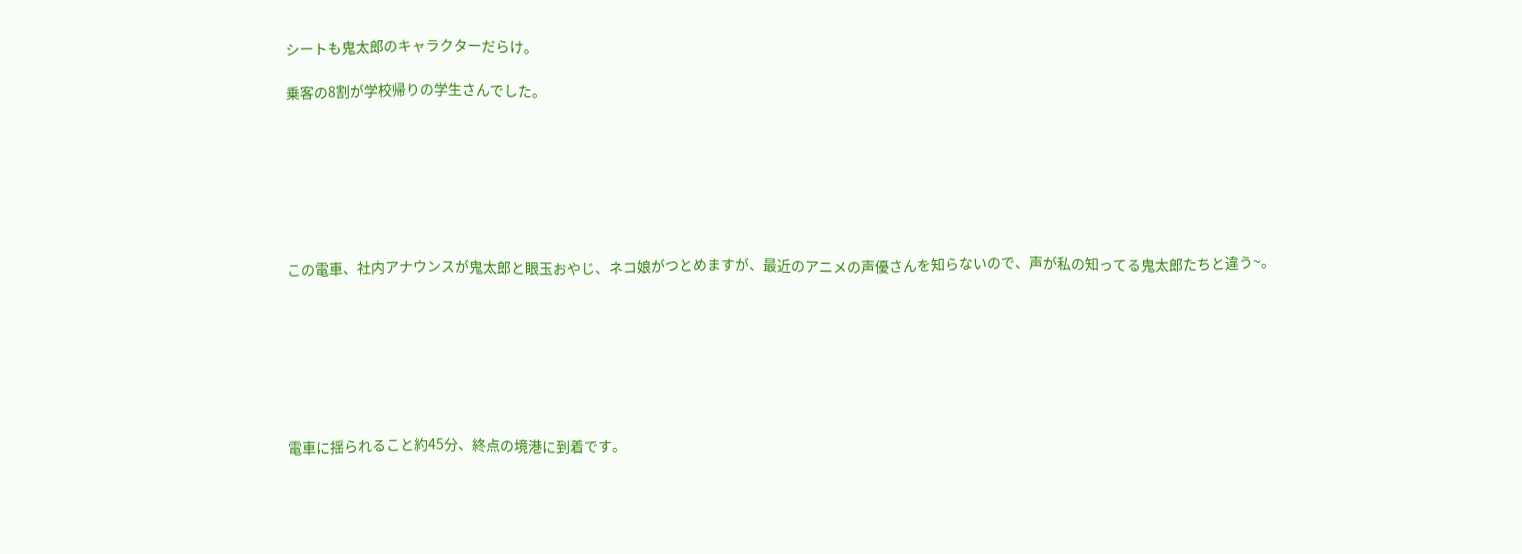シートも鬼太郎のキャラクターだらけ。

乗客の8割が学校帰りの学生さんでした。







この電車、社内アナウンスが鬼太郎と眼玉おやじ、ネコ娘がつとめますが、最近のアニメの声優さんを知らないので、声が私の知ってる鬼太郎たちと違う~。







電車に揺られること約45分、終点の境港に到着です。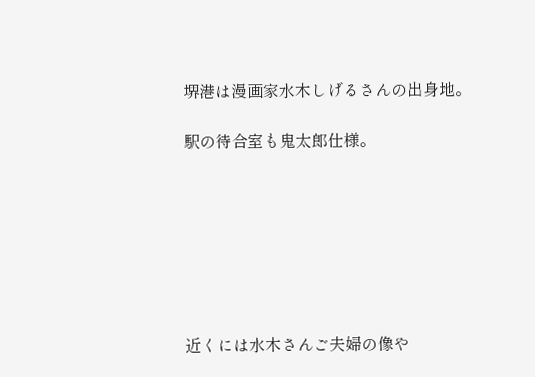堺港は漫画家水木しげるさんの出身地。

駅の待合室も鬼太郎仕様。







近くには水木さんご夫婦の像や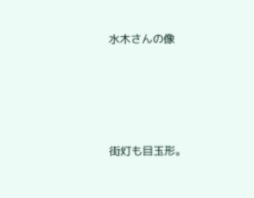水木さんの像







街灯も目玉形。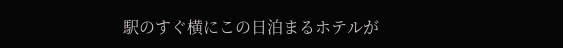駅のすぐ横にこの日泊まるホテルが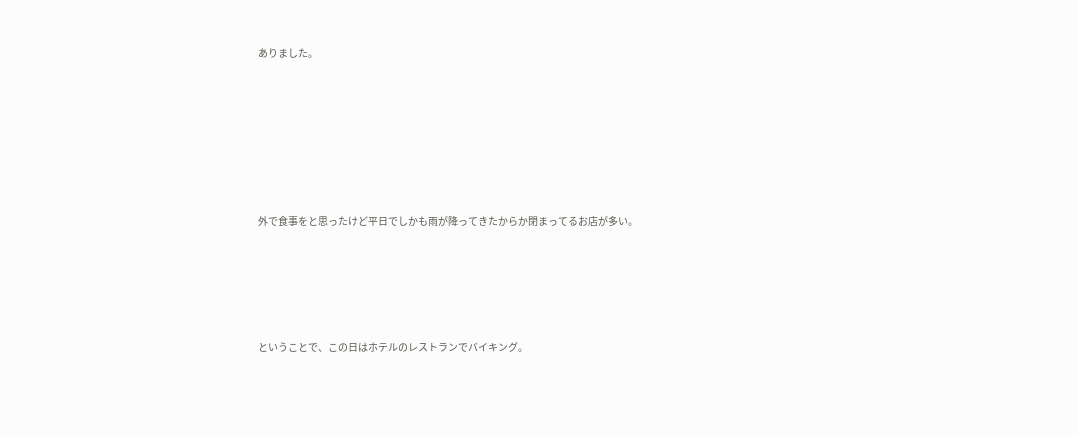ありました。







外で食事をと思ったけど平日でしかも雨が降ってきたからか閉まってるお店が多い。





ということで、この日はホテルのレストランでバイキング。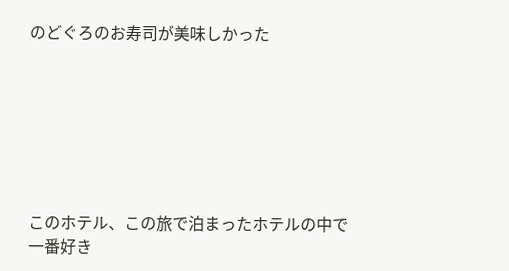のどぐろのお寿司が美味しかった







このホテル、この旅で泊まったホテルの中で一番好き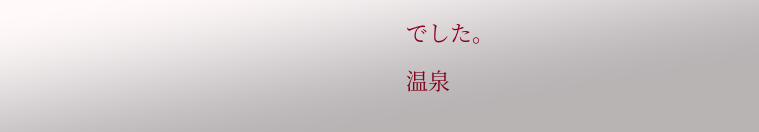でした。

温泉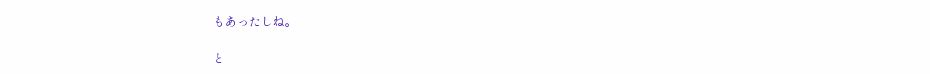もあったしね。

と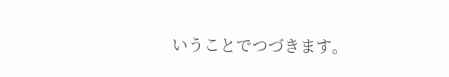いうことでつづきます。